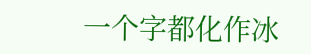一个字都化作冰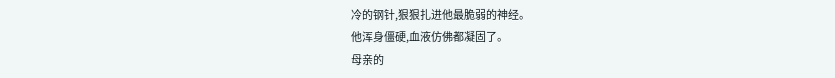冷的钢针,狠狠扎进他最脆弱的神经。
他浑身僵硬,血液仿佛都凝固了。
母亲的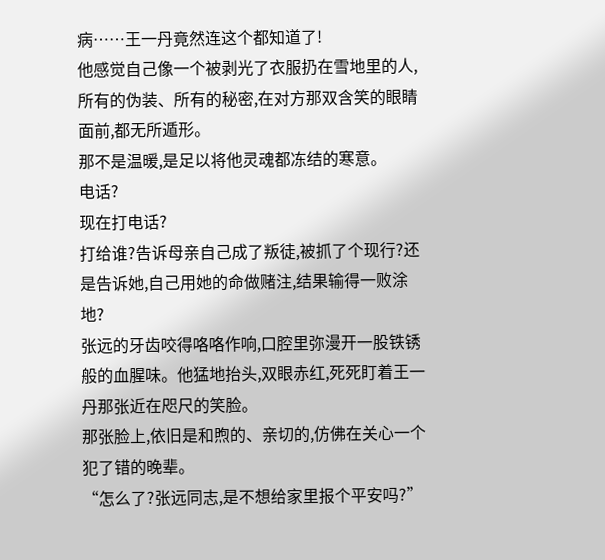病……王一丹竟然连这个都知道了!
他感觉自己像一个被剥光了衣服扔在雪地里的人,所有的伪装、所有的秘密,在对方那双含笑的眼睛面前,都无所遁形。
那不是温暖,是足以将他灵魂都冻结的寒意。
电话?
现在打电话?
打给谁?告诉母亲自己成了叛徒,被抓了个现行?还是告诉她,自己用她的命做赌注,结果输得一败涂地?
张远的牙齿咬得咯咯作响,口腔里弥漫开一股铁锈般的血腥味。他猛地抬头,双眼赤红,死死盯着王一丹那张近在咫尺的笑脸。
那张脸上,依旧是和煦的、亲切的,仿佛在关心一个犯了错的晚辈。
“怎么了?张远同志,是不想给家里报个平安吗?”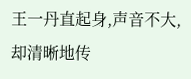王一丹直起身,声音不大,却清晰地传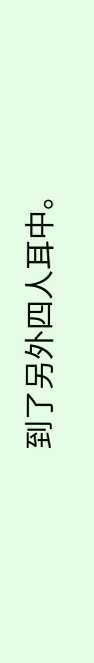到了另外四人耳中。